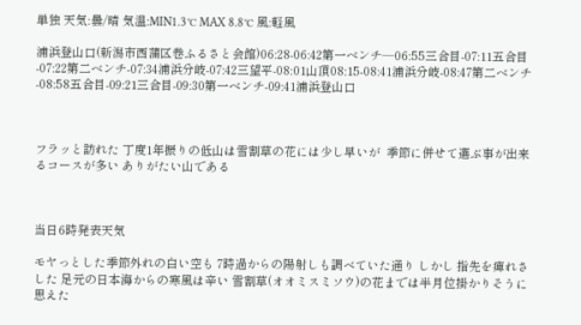単独 天気:曇/晴 気温:MIN1.3℃ MAX 8.8℃ 風:軽風

浦浜登山口(新潟市西蒲区巻ふるさと会館)06:28‐06:42第一ベンチ―06:55三合目-07:11五合目-07:22第二ベンチ-07:34浦浜分岐-07:42三望平-08:01山頂08:15-08:41浦浜分岐-08:47第二ベンチ-08:58五合目-09:21三合目-09:30第一ベンチ-09:41浦浜登山口



フラッと訪れた 丁度1年振りの低山は雪割草の花には少し早いが  季節に併せて選ぶ事が出来るコースが多い ありがたい山である



当日6時発表天気

モヤっとした季節外れの白い空も 7時過からの陽射しも調べていた通り しかし 指先を痺れさした 足元の日本海からの寒風は辛い 雪割草(オオミスミソウ)の花までは半月位掛かりそうに思えた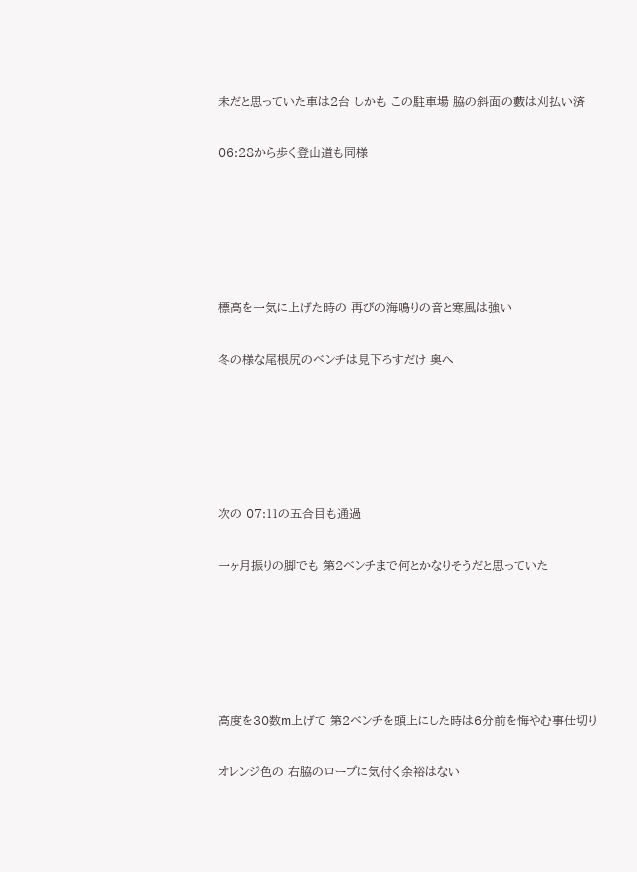未だと思っていた車は2台 しかも この駐車場 脇の斜面の藪は刈払い済

06:28から歩く登山道も同様





標高を一気に上げた時の 再びの海鳴りの音と寒風は強い

冬の様な尾根尻のベンチは見下ろすだけ 奥へ





次の 07:11の五合目も通過

一ヶ月振りの脚でも 第2ベンチまで何とかなりそうだと思っていた





高度を30数m上げて 第2ベンチを頭上にした時は6分前を悔やむ事仕切り

オレンジ色の 右脇のロープに気付く余裕はない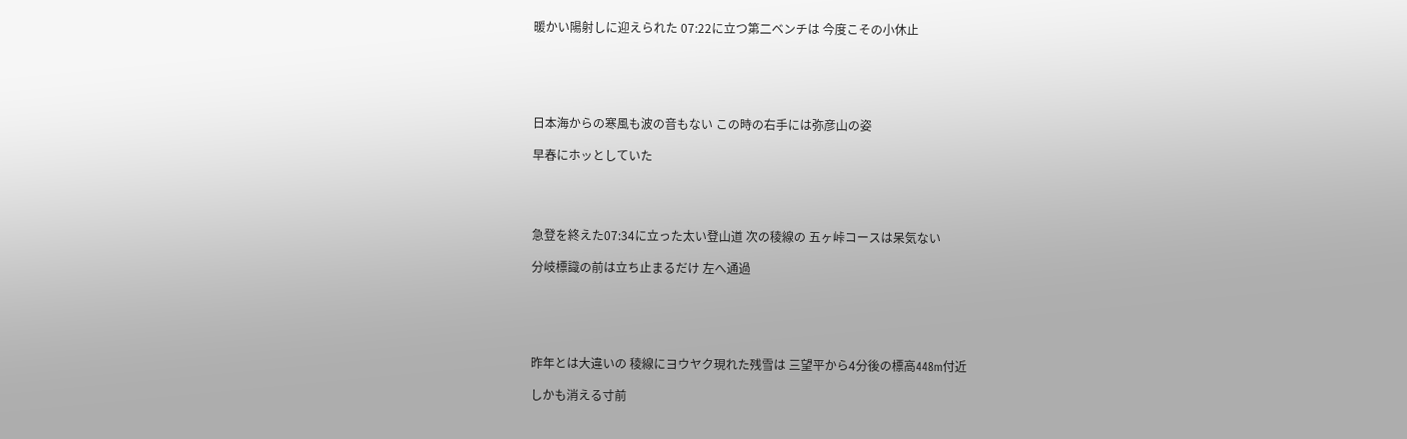暖かい陽射しに迎えられた 07:22に立つ第二ベンチは 今度こその小休止





日本海からの寒風も波の音もない この時の右手には弥彦山の姿

早春にホッとしていた




急登を終えた07:34に立った太い登山道 次の稜線の 五ヶ峠コースは呆気ない

分岐標識の前は立ち止まるだけ 左へ通過





昨年とは大違いの 稜線にヨウヤク現れた残雪は 三望平から4分後の標高448m付近

しかも消える寸前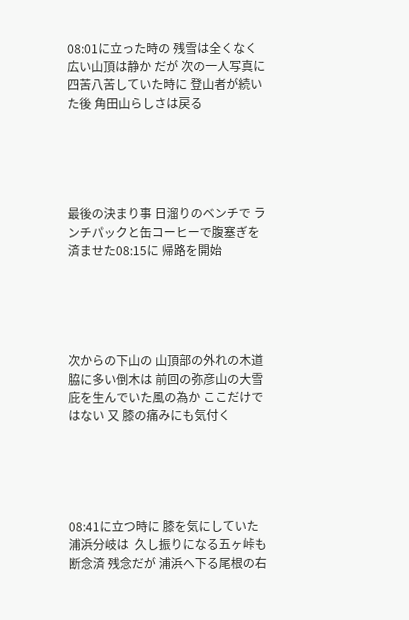08:01に立った時の 残雪は全くなく広い山頂は静か だが 次の一人写真に四苦八苦していた時に 登山者が続いた後 角田山らしさは戻る





最後の決まり事 日溜りのベンチで ランチパックと缶コーヒーで腹塞ぎを済ませた08:15に 帰路を開始





次からの下山の 山頂部の外れの木道脇に多い倒木は 前回の弥彦山の大雪庇を生んでいた風の為か ここだけではない 又 膝の痛みにも気付く





08:41に立つ時に 膝を気にしていた浦浜分岐は  久し振りになる五ヶ峠も断念済 残念だが 浦浜へ下る尾根の右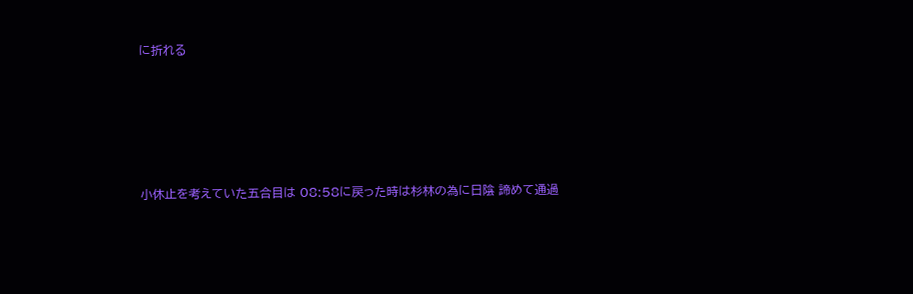に折れる





小休止を考えていた五合目は 08:58に戻った時は杉林の為に日陰 諦めて通過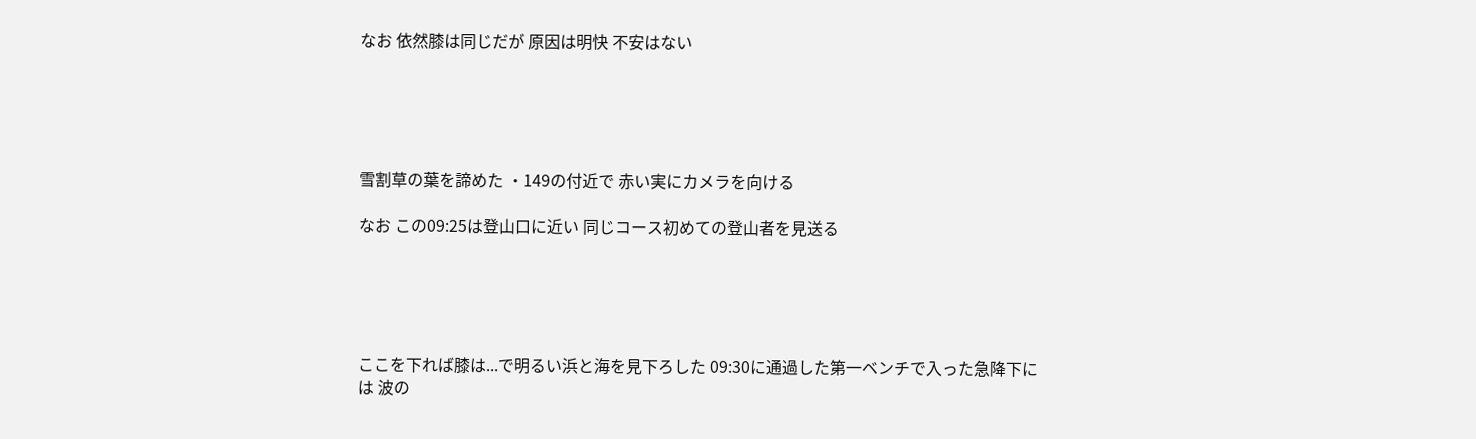なお 依然膝は同じだが 原因は明快 不安はない





雪割草の葉を諦めた ・149の付近で 赤い実にカメラを向ける

なお この09:25は登山口に近い 同じコース初めての登山者を見送る





ここを下れば膝は...で明るい浜と海を見下ろした 09:30に通過した第一ベンチで入った急降下には 波の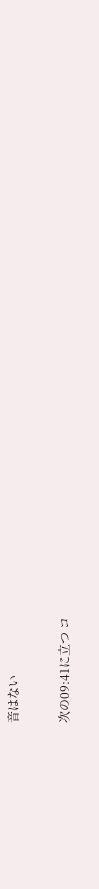音はない

次の09:41に立つ コ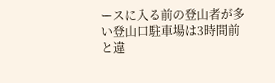ースに入る前の登山者が多い登山口駐車場は3時間前と違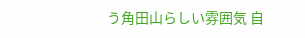う角田山らしい雰囲気 自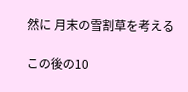然に 月末の雪割草を考える

この後の10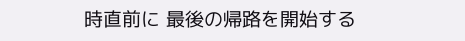時直前に 最後の帰路を開始する